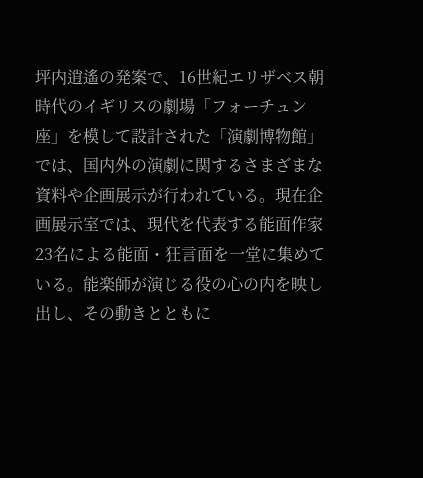坪内逍遙の発案で、16世紀エリザベス朝時代のイギリスの劇場「フォーチュン座」を模して設計された「演劇博物館」では、国内外の演劇に関するさまざまな資料や企画展示が行われている。現在企画展示室では、現代を代表する能面作家23名による能面・狂言面を一堂に集めている。能楽師が演じる役の心の内を映し出し、その動きとともに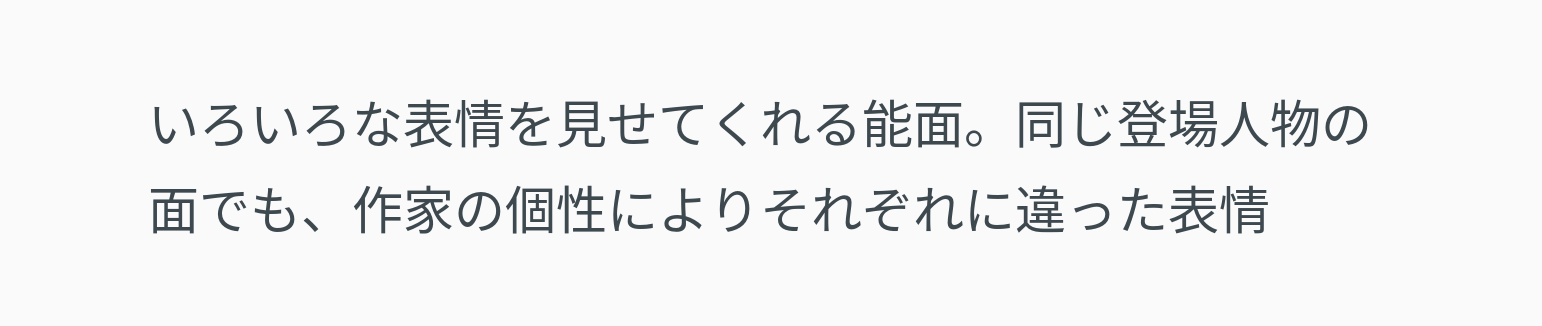いろいろな表情を見せてくれる能面。同じ登場人物の面でも、作家の個性によりそれぞれに違った表情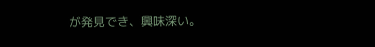が発見でき、興味深い。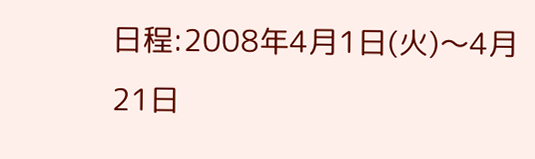日程:2008年4月1日(火)〜4月21日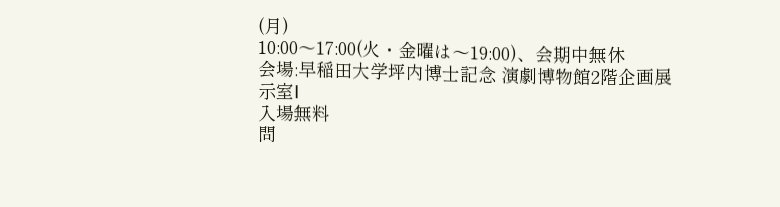(月)
10:00〜17:00(火・金曜は〜19:00)、会期中無休
会場:早稲田大学坪内博士記念 演劇博物館2階企画展示室I
入場無料
問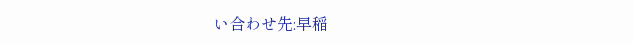い合わせ先:早稲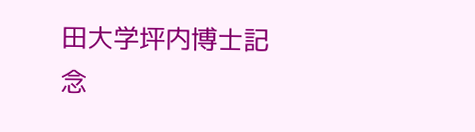田大学坪内博士記念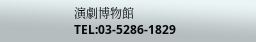演劇博物館
TEL:03-5286-1829